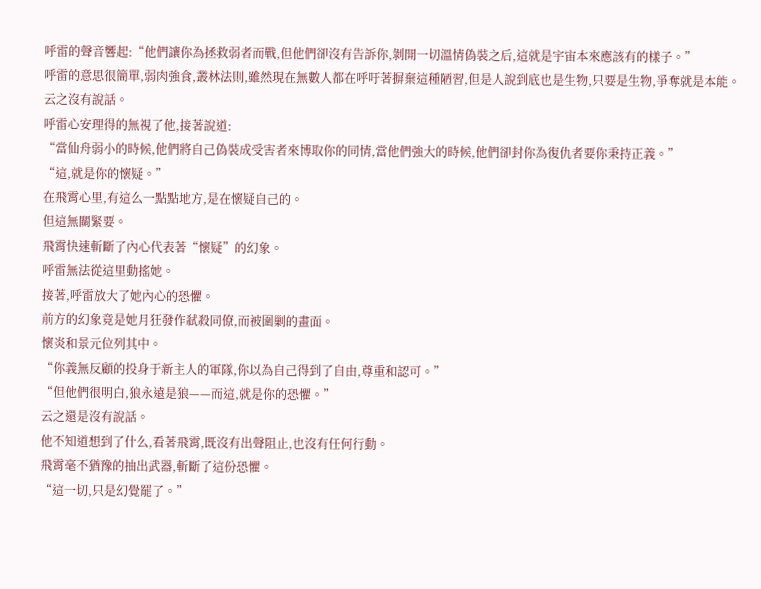呼雷的聲音響起:“他們讓你為拯救弱者而戰,但他們卻沒有告訴你,剝開一切溫情偽裝之后,這就是宇宙本來應該有的樣子。”
呼雷的意思很簡單,弱肉強食,叢林法則,雖然現在無數人都在呼吁著摒棄這種陋習,但是人說到底也是生物,只要是生物,爭奪就是本能。
云之沒有說話。
呼雷心安理得的無視了他,接著說道:
“當仙舟弱小的時候,他們將自己偽裝成受害者來博取你的同情,當他們強大的時候,他們卻封你為復仇者要你秉持正義。”
“這,就是你的懷疑。”
在飛霄心里,有這么一點點地方,是在懷疑自己的。
但這無關緊要。
飛霄快速斬斷了內心代表著“懷疑”的幻象。
呼雷無法從這里動搖她。
接著,呼雷放大了她內心的恐懼。
前方的幻象竟是她月狂發作弒殺同僚,而被圍剿的畫面。
懷炎和景元位列其中。
“你義無反顧的投身于新主人的軍隊,你以為自己得到了自由,尊重和認可。”
“但他們很明白,狼永遠是狼——而這,就是你的恐懼。”
云之還是沒有說話。
他不知道想到了什么,看著飛霄,既沒有出聲阻止,也沒有任何行動。
飛霄毫不猶豫的抽出武器,斬斷了這份恐懼。
“這一切,只是幻覺罷了。”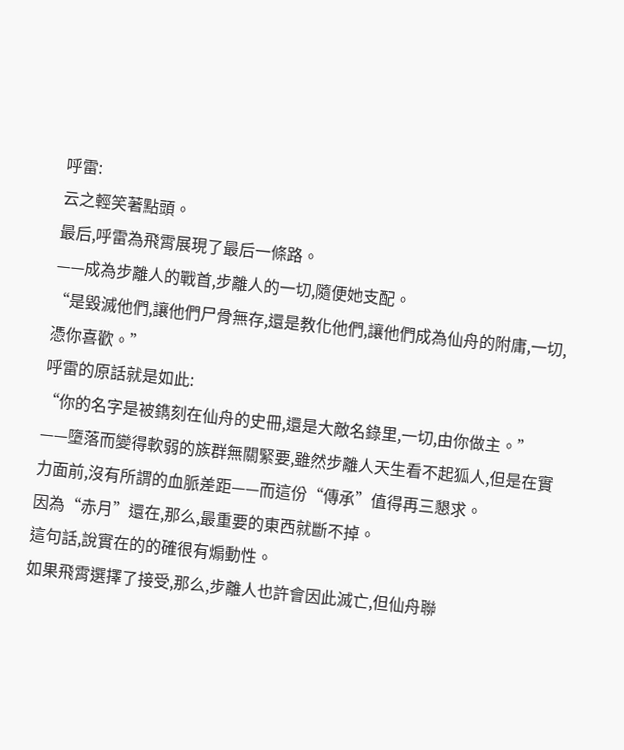呼雷:
云之輕笑著點頭。
最后,呼雷為飛霄展現了最后一條路。
——成為步離人的戰首,步離人的一切,隨便她支配。
“是毀滅他們,讓他們尸骨無存,還是教化他們,讓他們成為仙舟的附庸,一切,憑你喜歡。”
呼雷的原話就是如此:
“你的名字是被鐫刻在仙舟的史冊,還是大敵名錄里,一切,由你做主。”
——墮落而變得軟弱的族群無關緊要,雖然步離人天生看不起狐人,但是在實力面前,沒有所謂的血脈差距——而這份“傳承”值得再三懇求。
因為“赤月”還在,那么,最重要的東西就斷不掉。
這句話,說實在的的確很有煽動性。
如果飛霄選擇了接受,那么,步離人也許會因此滅亡,但仙舟聯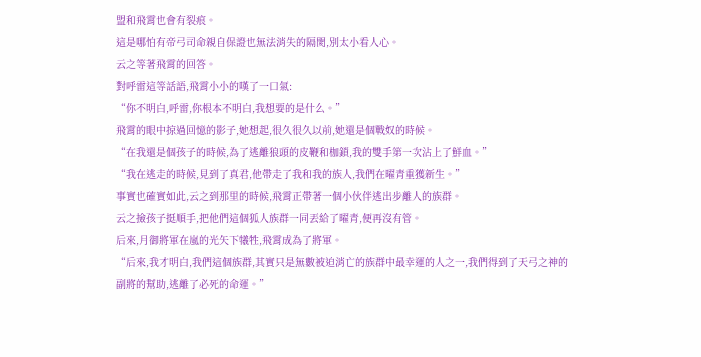盟和飛霄也會有裂痕。
這是哪怕有帝弓司命親自保證也無法消失的隔閡,別太小看人心。
云之等著飛霄的回答。
對呼雷這等話語,飛霄小小的嘆了一口氣:
“你不明白,呼雷,你根本不明白,我想要的是什么。”
飛霄的眼中掠過回憶的影子,她想起,很久很久以前,她還是個戰奴的時候。
“在我還是個孩子的時候,為了逃離狼頭的皮鞭和枷鎖,我的雙手第一次沾上了鮮血。”
“我在逃走的時候,見到了真君,他帶走了我和我的族人,我們在曜青重獲新生。”
事實也確實如此,云之到那里的時候,飛霄正帶著一個小伙伴逃出步離人的族群。
云之撿孩子挺順手,把他們這個狐人族群一同丟給了曜青,便再沒有管。
后來,月御將軍在嵐的光矢下犧牲,飛霄成為了將軍。
“后來,我才明白,我們這個族群,其實只是無數被迫消亡的族群中最幸運的人之一,我們得到了天弓之神的副將的幫助,逃離了必死的命運。”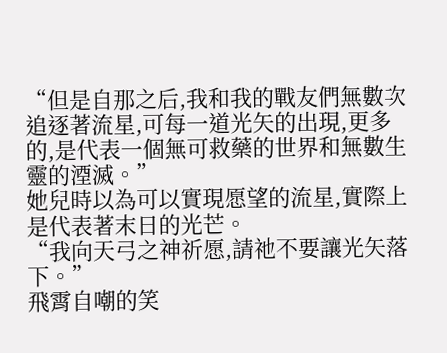“但是自那之后,我和我的戰友們無數次追逐著流星,可每一道光矢的出現,更多的,是代表一個無可救藥的世界和無數生靈的湮滅。”
她兒時以為可以實現愿望的流星,實際上是代表著末日的光芒。
“我向天弓之神祈愿,請祂不要讓光矢落下。”
飛霄自嘲的笑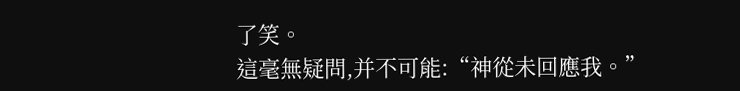了笑。
這毫無疑問,并不可能:“神從未回應我。”